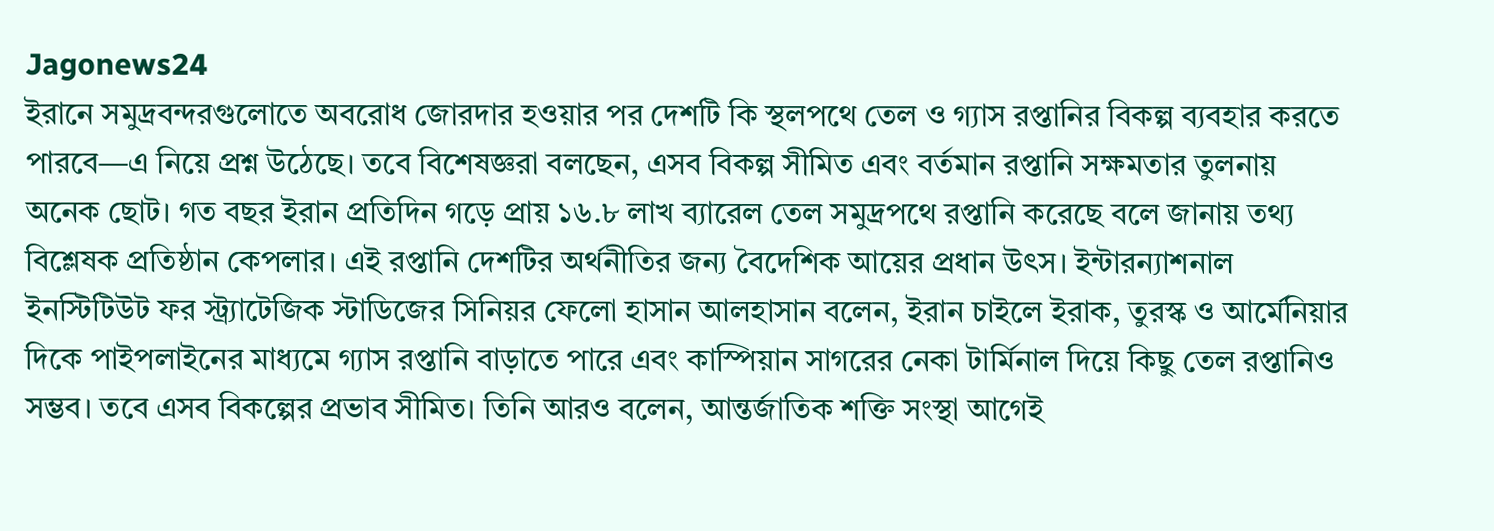Jagonews24
ইরানে সমুদ্রবন্দরগুলোতে অবরোধ জোরদার হওয়ার পর দেশটি কি স্থলপথে তেল ও গ্যাস রপ্তানির বিকল্প ব্যবহার করতে পারবে—এ নিয়ে প্রশ্ন উঠেছে। তবে বিশেষজ্ঞরা বলছেন, এসব বিকল্প সীমিত এবং বর্তমান রপ্তানি সক্ষমতার তুলনায় অনেক ছোট। গত বছর ইরান প্রতিদিন গড়ে প্রায় ১৬.৮ লাখ ব্যারেল তেল সমুদ্রপথে রপ্তানি করেছে বলে জানায় তথ্য বিশ্লেষক প্রতিষ্ঠান কেপলার। এই রপ্তানি দেশটির অর্থনীতির জন্য বৈদেশিক আয়ের প্রধান উৎস। ইন্টারন্যাশনাল ইনস্টিটিউট ফর স্ট্র্যাটেজিক স্টাডিজের সিনিয়র ফেলো হাসান আলহাসান বলেন, ইরান চাইলে ইরাক, তুরস্ক ও আর্মেনিয়ার দিকে পাইপলাইনের মাধ্যমে গ্যাস রপ্তানি বাড়াতে পারে এবং কাস্পিয়ান সাগরের নেকা টার্মিনাল দিয়ে কিছু তেল রপ্তানিও সম্ভব। তবে এসব বিকল্পের প্রভাব সীমিত। তিনি আরও বলেন, আন্তর্জাতিক শক্তি সংস্থা আগেই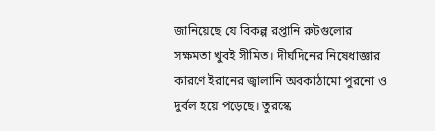জানিয়েছে যে বিকল্প রপ্তানি রুটগুলোর সক্ষমতা খুবই সীমিত। দীর্ঘদিনের নিষেধাজ্ঞার কারণে ইরানের জ্বালানি অবকাঠামো পুরনো ও দুর্বল হয়ে পড়েছে। তুরস্কে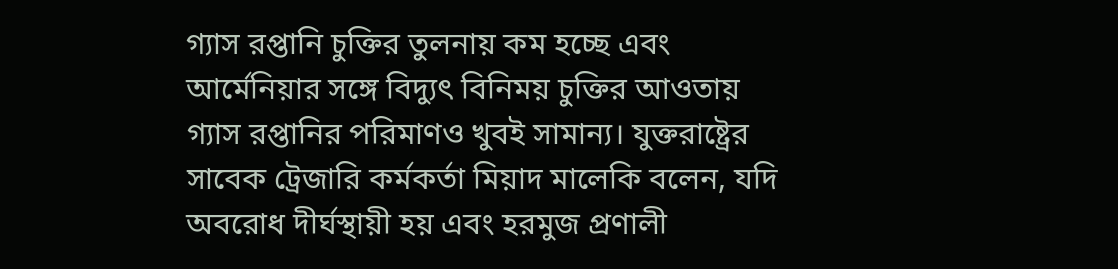গ্যাস রপ্তানি চুক্তির তুলনায় কম হচ্ছে এবং আর্মেনিয়ার সঙ্গে বিদ্যুৎ বিনিময় চুক্তির আওতায় গ্যাস রপ্তানির পরিমাণও খুবই সামান্য। যুক্তরাষ্ট্রের সাবেক ট্রেজারি কর্মকর্তা মিয়াদ মালেকি বলেন, যদি অবরোধ দীর্ঘস্থায়ী হয় এবং হরমুজ প্রণালী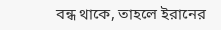বন্ধ থাকে, তাহলে ইরানের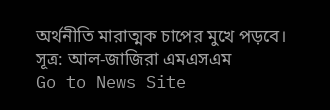অর্থনীতি মারাত্মক চাপের মুখে পড়বে। সূত্র: আল-জাজিরা এমএসএম
Go to News Site